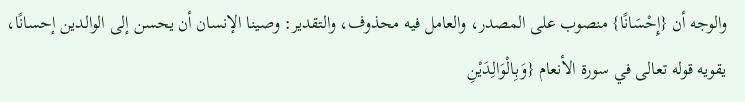والوجه أن {إِحْسَانًا} منصوب على المصدر، والعامل فيه محذوف، والتقدير: وصينا الإنسان أن يحسن إلى الوالدين إحسانًا، يقويه قوله تعالى في سورة الأنعام {وَبِالْوَالِدَيْنِ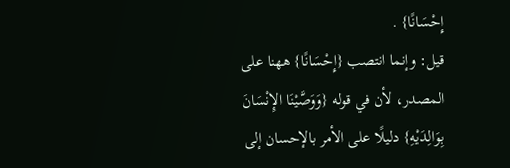إِحْسَانًا} .
قيل: وإنما انتصب {إِحْسَانًا} ههنا على المصدر، لأن في قوله {وَوَصَّيْنَا الإِنْسَانَ بِوَالِدَيْهِ} دليلًا على الأمر بالإحسان إلى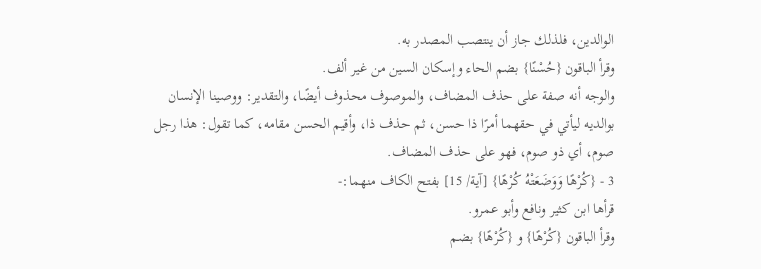الوالدين، فلذلك جاز أن ينتصب المصدر به.
وقرأ الباقون {حُسْنًا} بضم الحاء وإسكان السين من غير ألف.
والوجه أنه صفة على حذف المضاف، والموصوف محذوف أيضًا، والتقدير: ووصينا الإنسان بوالديه ليأتي في حقهما أمرًا ذا حسن، ثم حذف ذا، وأقيم الحسن مقامه، كما تقول: هذا رجل صوم، أي ذو صوم، فهو على حذف المضاف.
3 - {كُرْهًا وَوَضَعَتْهُ كُرْهًا} [آية/ 15] بفتح الكاف منهما:-
قرأها ابن كثير ونافع وأبو عمرو.
وقرأ الباقون {كُرْهًا} و {كُرْهًا} بضم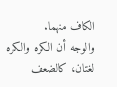الكاف منهما.
والوجه أن الكره والكره لغتان، كالضعف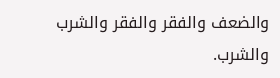والضعف والفقر والفقر والشرب والشرب.